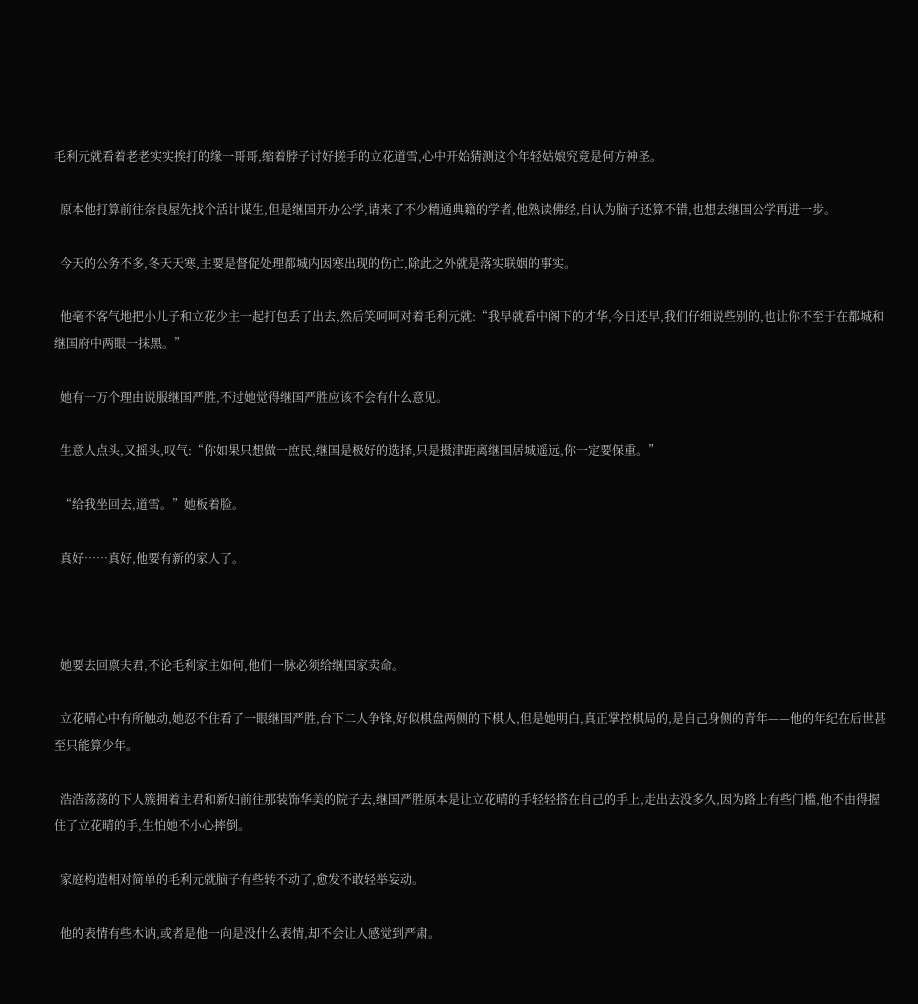毛利元就看着老老实实挨打的缘一哥哥,缩着脖子讨好搓手的立花道雪,心中开始猜测这个年轻姑娘究竟是何方神圣。

  原本他打算前往奈良屋先找个活计谋生,但是继国开办公学,请来了不少精通典籍的学者,他熟读佛经,自认为脑子还算不错,也想去继国公学再进一步。

  今天的公务不多,冬天天寒,主要是督促处理都城内因寒出现的伤亡,除此之外就是落实联姻的事实。

  他毫不客气地把小儿子和立花少主一起打包丢了出去,然后笑呵呵对着毛利元就:“我早就看中阁下的才华,今日还早,我们仔细说些别的,也让你不至于在都城和继国府中两眼一抹黑。”

  她有一万个理由说服继国严胜,不过她觉得继国严胜应该不会有什么意见。

  生意人点头,又摇头,叹气:“你如果只想做一庶民,继国是极好的选择,只是摄津距离继国居城遥远,你一定要保重。”

  “给我坐回去,道雪。”她板着脸。

  真好……真好,他要有新的家人了。



  她要去回禀夫君,不论毛利家主如何,他们一脉必须给继国家卖命。

  立花晴心中有所触动,她忍不住看了一眼继国严胜,台下二人争锋,好似棋盘两侧的下棋人,但是她明白,真正掌控棋局的,是自己身侧的青年——他的年纪在后世甚至只能算少年。

  浩浩荡荡的下人簇拥着主君和新妇前往那装饰华美的院子去,继国严胜原本是让立花晴的手轻轻搭在自己的手上,走出去没多久,因为路上有些门槛,他不由得握住了立花晴的手,生怕她不小心摔倒。

  家庭构造相对简单的毛利元就脑子有些转不动了,愈发不敢轻举妄动。

  他的表情有些木讷,或者是他一向是没什么表情,却不会让人感觉到严肃。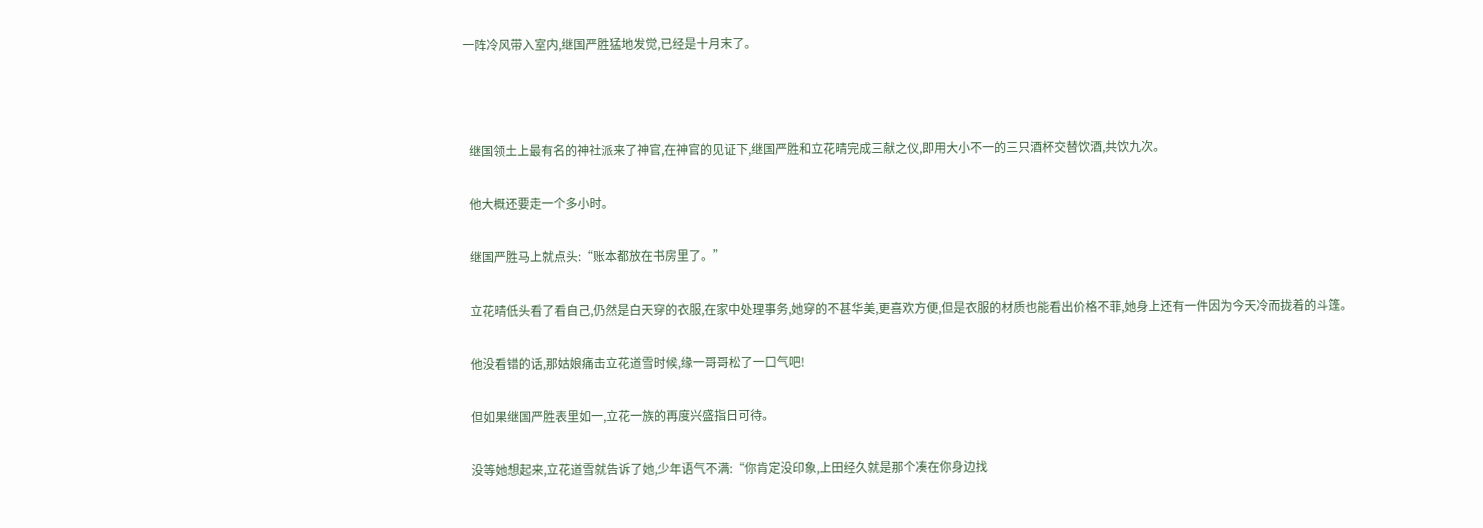一阵冷风带入室内,继国严胜猛地发觉,已经是十月末了。



  继国领土上最有名的神社派来了神官,在神官的见证下,继国严胜和立花晴完成三献之仪,即用大小不一的三只酒杯交替饮酒,共饮九次。

  他大概还要走一个多小时。

  继国严胜马上就点头:“账本都放在书房里了。”

  立花晴低头看了看自己,仍然是白天穿的衣服,在家中处理事务,她穿的不甚华美,更喜欢方便,但是衣服的材质也能看出价格不菲,她身上还有一件因为今天冷而拢着的斗篷。

  他没看错的话,那姑娘痛击立花道雪时候,缘一哥哥松了一口气吧!

  但如果继国严胜表里如一,立花一族的再度兴盛指日可待。

  没等她想起来,立花道雪就告诉了她,少年语气不满:“你肯定没印象,上田经久就是那个凑在你身边找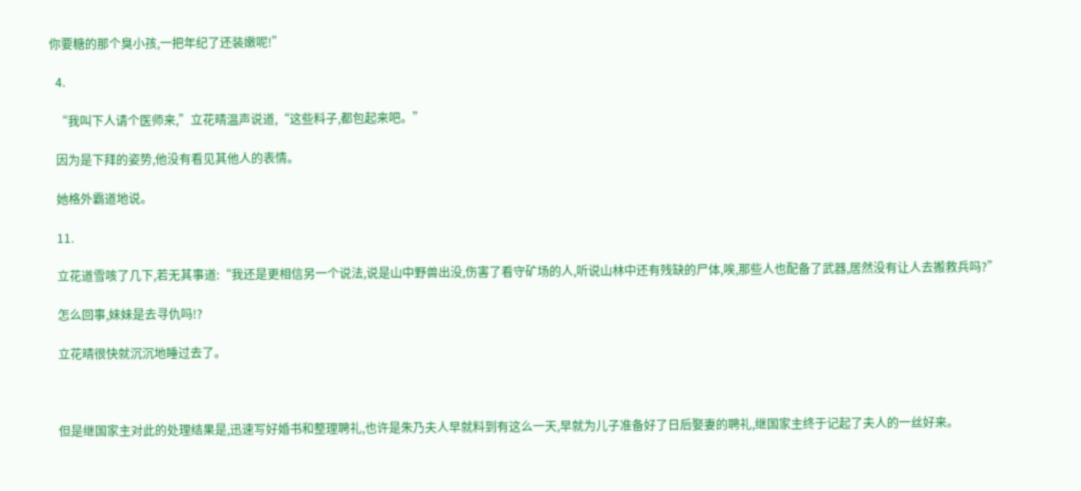你要糖的那个臭小孩,一把年纪了还装嫩呢!”

  4.

  “我叫下人请个医师来,”立花晴温声说道,“这些料子,都包起来吧。”

  因为是下拜的姿势,他没有看见其他人的表情。

  她格外霸道地说。

  11.

  立花道雪咳了几下,若无其事道:“我还是更相信另一个说法,说是山中野兽出没,伤害了看守矿场的人,听说山林中还有残缺的尸体,唉,那些人也配备了武器,居然没有让人去搬救兵吗?”

  怎么回事,妹妹是去寻仇吗!?

  立花晴很快就沉沉地睡过去了。



  但是继国家主对此的处理结果是,迅速写好婚书和整理聘礼,也许是朱乃夫人早就料到有这么一天,早就为儿子准备好了日后娶妻的聘礼,继国家主终于记起了夫人的一丝好来。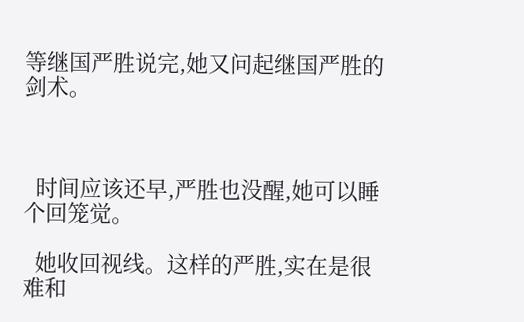等继国严胜说完,她又问起继国严胜的剑术。



  时间应该还早,严胜也没醒,她可以睡个回笼觉。

  她收回视线。这样的严胜,实在是很难和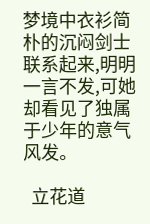梦境中衣衫简朴的沉闷剑士联系起来,明明一言不发,可她却看见了独属于少年的意气风发。

  立花道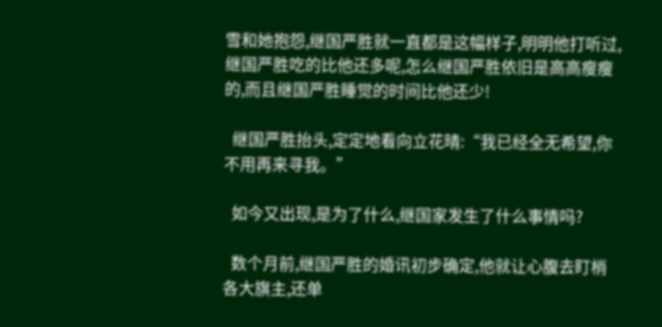雪和她抱怨,继国严胜就一直都是这幅样子,明明他打听过,继国严胜吃的比他还多呢,怎么继国严胜依旧是高高瘦瘦的,而且继国严胜睡觉的时间比他还少!

  继国严胜抬头,定定地看向立花晴:“我已经全无希望,你不用再来寻我。”

  如今又出现,是为了什么,继国家发生了什么事情吗?

  数个月前,继国严胜的婚讯初步确定,他就让心腹去盯梢各大旗主,还单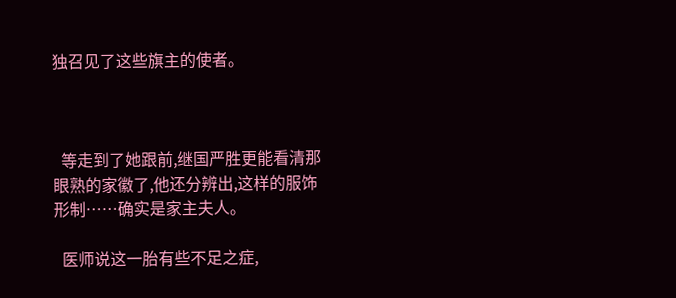独召见了这些旗主的使者。



  等走到了她跟前,继国严胜更能看清那眼熟的家徽了,他还分辨出,这样的服饰形制……确实是家主夫人。

  医师说这一胎有些不足之症,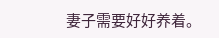妻子需要好好养着。